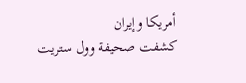أمريكا وإيران
كشفت صحيفة وول ستريت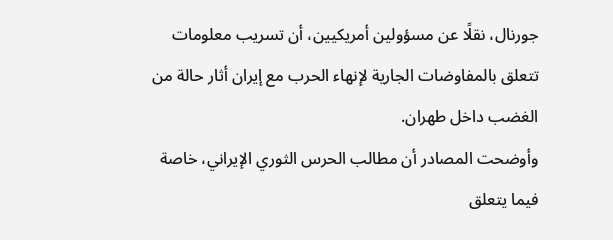جورنال، نقلًا عن مسؤولين أمريكيين، أن تسريب معلومات تتعلق بالمفاوضات الجارية لإنهاء الحرب مع إيران أثار حالة من الغضب داخل طهران.
وأوضحت المصادر أن مطالب الحرس الثوري الإيراني، خاصة فيما يتعلق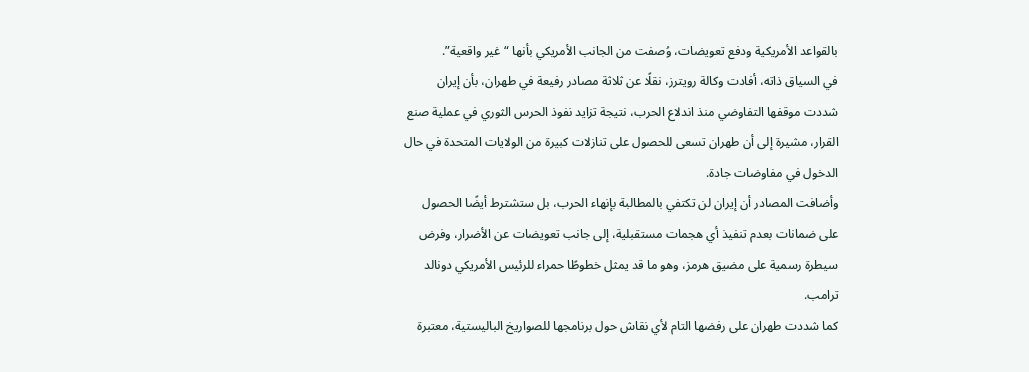بالقواعد الأمريكية ودفع تعويضات، وُصفت من الجانب الأمريكي بأنها “غير واقعية”.
في السياق ذاته، أفادت وكالة رويترز، نقلًا عن ثلاثة مصادر رفيعة في طهران، بأن إيران شددت موقفها التفاوضي منذ اندلاع الحرب، نتيجة تزايد نفوذ الحرس الثوري في عملية صنع القرار، مشيرة إلى أن طهران تسعى للحصول على تنازلات كبيرة من الولايات المتحدة في حال الدخول في مفاوضات جادة.
وأضافت المصادر أن إيران لن تكتفي بالمطالبة بإنهاء الحرب، بل ستشترط أيضًا الحصول على ضمانات بعدم تنفيذ أي هجمات مستقبلية، إلى جانب تعويضات عن الأضرار، وفرض سيطرة رسمية على مضيق هرمز، وهو ما قد يمثل خطوطًا حمراء للرئيس الأمريكي دونالد ترامب.
كما شددت طهران على رفضها التام لأي نقاش حول برنامجها للصواريخ الباليستية، معتبرة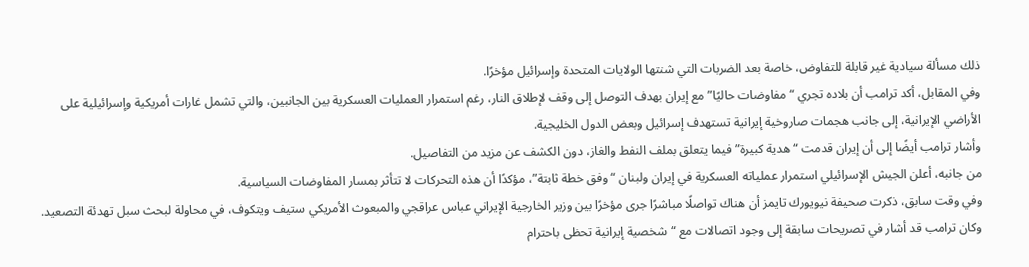ذلك مسألة سيادية غير قابلة للتفاوض، خاصة بعد الضربات التي شنتها الولايات المتحدة وإسرائيل مؤخرًا.
وفي المقابل، أكد ترامب أن بلاده تجري “مفاوضات حاليًا” مع إيران بهدف التوصل إلى وقف لإطلاق النار، رغم استمرار العمليات العسكرية بين الجانبين، والتي تشمل غارات أمريكية وإسرائيلية على الأراضي الإيرانية، إلى جانب هجمات صاروخية إيرانية تستهدف إسرائيل وبعض الدول الخليجية.
وأشار ترامب أيضًا إلى أن إيران قدمت “هدية كبيرة” فيما يتعلق بملف النفط والغاز، دون الكشف عن مزيد من التفاصيل.
من جانبه، أعلن الجيش الإسرائيلي استمرار عملياته العسكرية في إيران ولبنان “وفق خطة ثابتة”، مؤكدًا أن هذه التحركات لا تتأثر بمسار المفاوضات السياسية.
وفي وقت سابق، ذكرت صحيفة نيويورك تايمز أن هناك تواصلًا مباشرًا جرى مؤخرًا بين وزير الخارجية الإيراني عباس عراقجي والمبعوث الأمريكي ستيف ويتكوف، في محاولة لبحث سبل تهدئة التصعيد.
وكان ترامب قد أشار في تصريحات سابقة إلى وجود اتصالات مع “شخصية إيرانية تحظى باحترام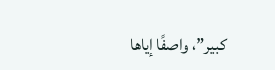كبير”، واصفًا إياها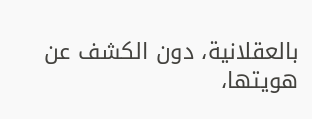بالعقلانية، دون الكشف عن هويتها،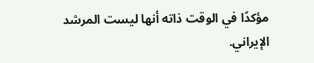مؤكدًا في الوقت ذاته أنها ليست المرشد الإيراني.